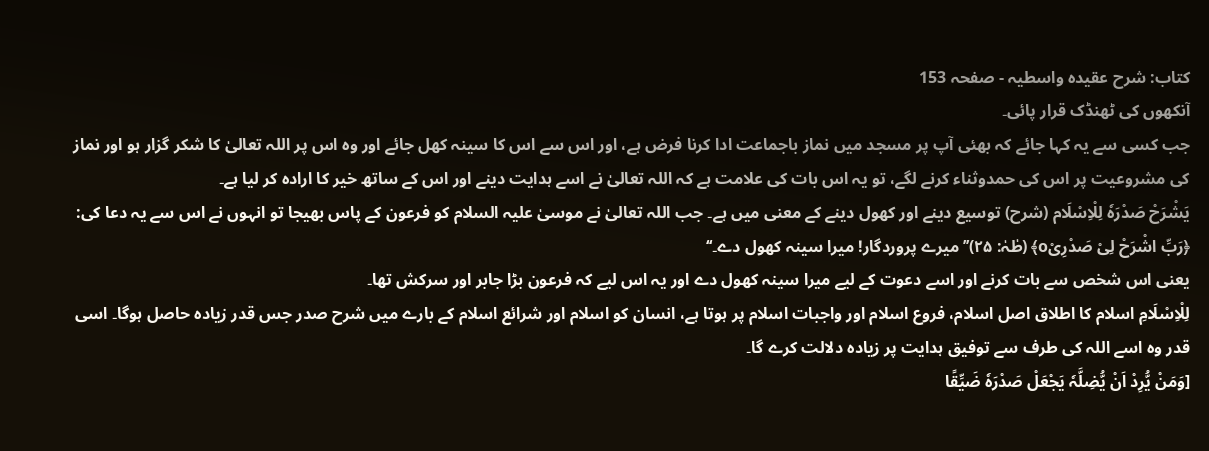کتاب: شرح عقیدہ واسطیہ - صفحہ 153
آنکھوں کی ٹھنڈک قرار پائی۔
جب کسی سے یہ کہا جائے کہ بھئی آپ پر مسجد میں نماز باجماعت ادا کرنا فرض ہے، اور اس سے اس کا سینہ کھل جائے اور وہ اس پر اللہ تعالیٰ کا شکر گزار ہو اور نماز کی مشروعیت پر اس کی حمدوثناء کرنے لگے، تو یہ اس بات کی علامت ہے کہ اللہ تعالیٰ نے اسے ہدایت دینے اور اس کے ساتھ خیر کا ارادہ کر لیا ہے۔
یَشْرَحْ صَدْرَہٗ لِلْاِسْلَام (شرح) توسیع دینے اور کھول دینے کے معنی میں ہے۔ جب اللہ تعالیٰ نے موسیٰ علیہ السلام کو فرعون کے پاس بھیجا تو انہوں نے اس سے یہ دعا کی:
﴿رَبِّ اشْرَحْ لِیْ صَدْرِیْo﴾ (طٰہٰ: ۲۵)’’میرے پروردگار! میرا سینہ کھول دے۔‘‘
یعنی اس شخص سے بات کرنے اور اسے دعوت کے لیے میرا سینہ کھول دے اور یہ اس لیے کہ فرعون بڑا جابر اور سرکش تھا۔
لِلْاِسْلَامِ اسلام کا اطلاق اصل اسلام، فروع اسلام اور واجبات اسلام پر ہوتا ہے، انسان کو اسلام اور شرائع اسلام کے بارے میں شرح صدر جس قدر زیادہ حاصل ہوگا۔ اسی قدر وہ اسے اللہ کی طرف سے توفیق ہدایت پر زیادہ دلالت کرے گا۔
[وَمَنْ یُّرِدْ اَنْ یُّضِلَّہٗ یَجْعَلْ صَدْرَہٗ ضَیِّقًا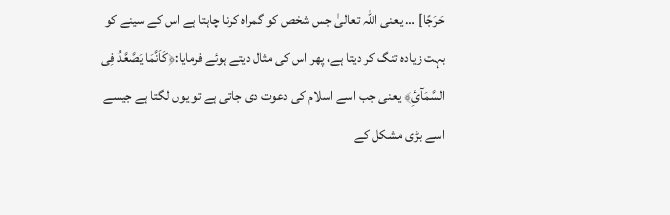حَرَجًا] … یعنی اللہ تعالیٰ جس شخص کو گمراہ کرنا چاہتا ہے اس کے سینے کو بہت زیادہ تنگ کر دیتا ہے، پھر اس کی مثال دیتے ہوئے فرمایا:﴿کَاَنَّمَا یَصَّعَّدُ فِی السَّمَآئِ﴾ یعنی جب اسے اسلام کی دعوت دی جاتی ہے تو یوں لگتا ہے جیسے اسے بڑی مشکل کے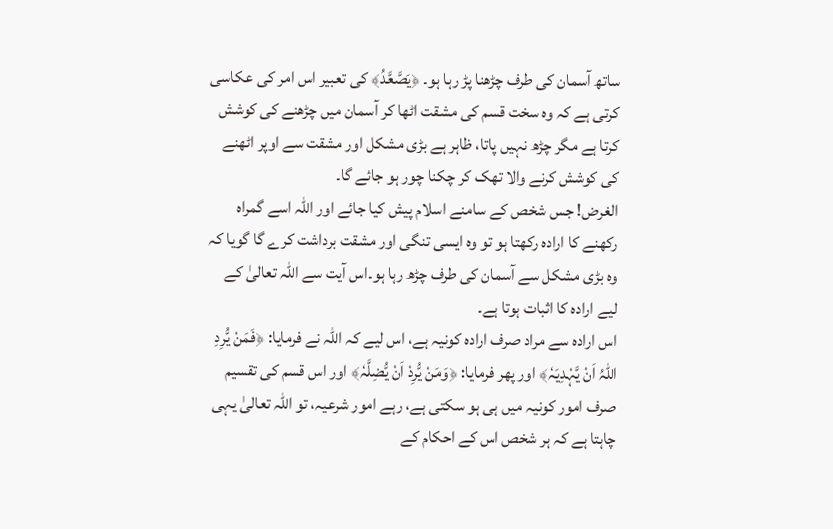ساتھ آسمان کی طرف چڑھنا پڑ رہا ہو۔ ﴿یَصَّعَّدُ﴾ کی تعبیر اس امر کی عکاسی کرتی ہے کہ وہ سخت قسم کی مشقت اٹھا کر آسمان میں چڑھنے کی کوشش کرتا ہے مگر چڑھ نہیں پاتا، ظاہر ہے بڑی مشکل اور مشقت سے اوپر اٹھنے کی کوشش کرنے والا تھک کر چکنا چور ہو جائے گا۔
الغرض! جس شخص کے سامنے اسلام پیش کیا جائے اور اللہ اسے گمراہ رکھنے کا ارادہ رکھتا ہو تو وہ ایسی تنگی اور مشقت برداشت کرے گا گویا کہ وہ بڑی مشکل سے آسمان کی طرف چڑھ رہا ہو۔اس آیت سے اللہ تعالیٰ کے لیے ارادہ کا اثبات ہوتا ہے۔
اس ارادہ سے مراد صرف ارادہ کونیہ ہے، اس لیے کہ اللہ نے فرمایا: ﴿فَمَنْ یُّرِدِ اللّٰہُ اَنْ یَّہْدِیَہٗ﴾ اور پھر فرمایا: ﴿وَمَنْ یُّرِدْ اَنْ یُّضِلَّہٗ﴾ اور اس قسم کی تقسیم صرف امور کونیہ میں ہی ہو سکتی ہے، رہے امور شرعیہ، تو اللہ تعالیٰ یہی چاہتا ہے کہ ہر شخص اس کے احکام کے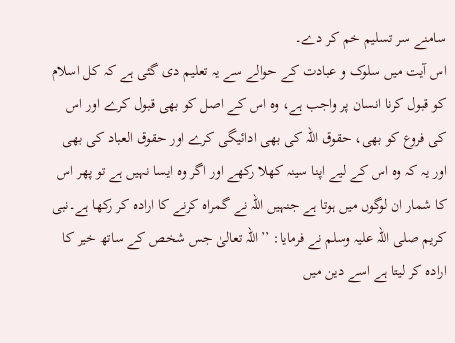سامنے سر تسلیم خم کر دے۔
اس آیت میں سلوک و عبادت کے حوالے سے یہ تعلیم دی گئی ہے کہ کل اسلام کو قبول کرنا انسان پر واجب ہے، وہ اس کے اصل کو بھی قبول کرے اور اس کی فروع کو بھی، حقوق اللہ کی بھی ادائیگی کرے اور حقوق العباد کی بھی اور یہ کہ وہ اس کے لیے اپنا سینہ کھلا رکھے اور اگر وہ ایسا نہیں ہے تو پھر اس کا شمار ان لوگوں میں ہوتا ہے جنہیں اللہ نے گمراہ کرنے کا ارادہ کر رکھا ہے۔نبی کریم صلی اللہ علیہ وسلم نے فرمایا: ’’اللہ تعالیٰ جس شخص کے ساتھ خیر کا ارادہ کر لیتا ہے اسے دین میں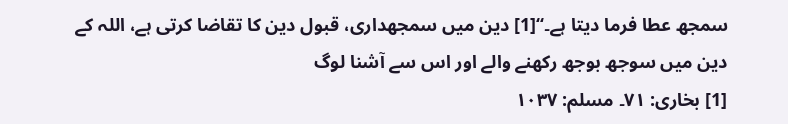سمجھ عطا فرما دیتا ہے۔‘‘[1] دین میں سمجھداری، قبول دین کا تقاضا کرتی ہے، اللہ کے دین میں سوجھ بوجھ رکھنے والے اور اس سے آشنا لوگ
[1] بخاری: ۷۱۔ مسلم: ۱۰۳۷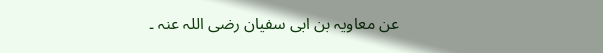عن معاویہ بن ابی سفیان رضی اللہ عنہ ۔